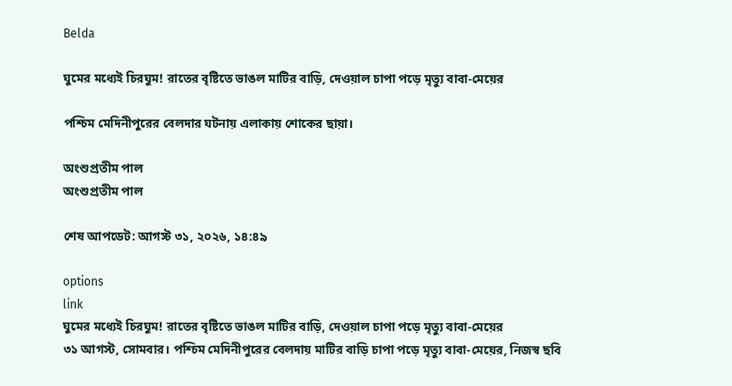Belda

ঘুমের মধ্যেই চিরঘুম! রাতের বৃষ্টিতে ভাঙল মাটির বাড়ি, দেওয়াল চাপা পড়ে মৃত্যু বাবা-মেয়ের

পশ্চিম মেদিনীপুরের বেলদার ঘটনায় এলাকায় শোকের ছায়া।

অংশুপ্রতীম পাল
অংশুপ্রতীম পাল

শেষ আপডেট: আগস্ট ৩১, ২০২৬, ১৪:৪৯

options
link
ঘুমের মধ্যেই চিরঘুম! রাতের বৃষ্টিতে ভাঙল মাটির বাড়ি, দেওয়াল চাপা পড়ে মৃত্যু বাবা-মেয়ের
৩১ আগস্ট, সোমবার। পশ্চিম মেদিনীপুরের বেলদায় মাটির বাড়ি চাপা পড়ে মৃত্যু বাবা-মেয়ের, নিজস্ব ছবি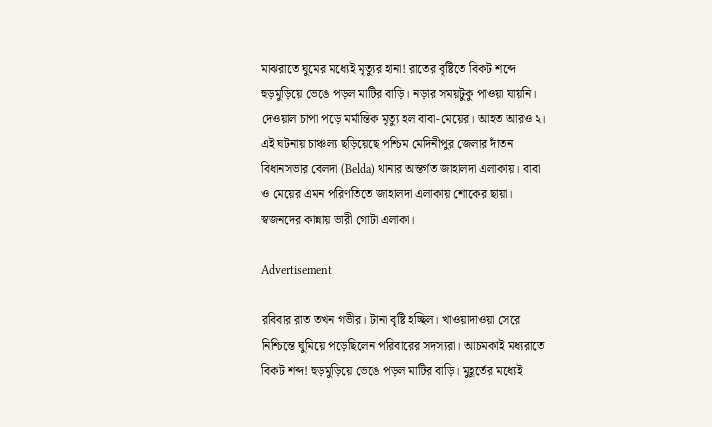মাঝরাতে ঘুমের মধ্যেই মৃত্যুর হানা! রাতের বৃষ্টিতে বিকট শব্দে হুড়মুড়িয়ে ভেঙে পড়ল মাটির বাড়ি। নড়ার সময়টুকু পাওয়া যায়নি। দেওয়াল চাপা পড়ে মর্মান্তিক মৃত্যু হল বাবা-মেয়ের। আহত আরও ২। এই ঘটনায় চাঞ্চল্য ছড়িয়েছে পশ্চিম মেদিনীপুর জেলার দাঁতন বিধানসভার বেলদা (Belda) থানার অন্তর্গত জাহালদা এলাকায়। বাবা ও মেয়ের এমন পরিণতিতে জাহালদা এলাকায় শোকের ছায়া। স্বজনদের কান্নায় ভারী গোটা এলাকা।

Advertisement

রবিবার রাত তখন গভীর। টানা বৃষ্টি হচ্ছিল। খাওয়াদাওয়া সেরে নিশ্চিন্তে ঘুমিয়ে পড়েছিলেন পরিবারের সদস্যরা। আচমকাই মধ্যরাতে বিকট শব্দ! হুড়মুড়িয়ে ভেঙে পড়ল মাটির বাড়ি। মুহূর্তের মধ্যেই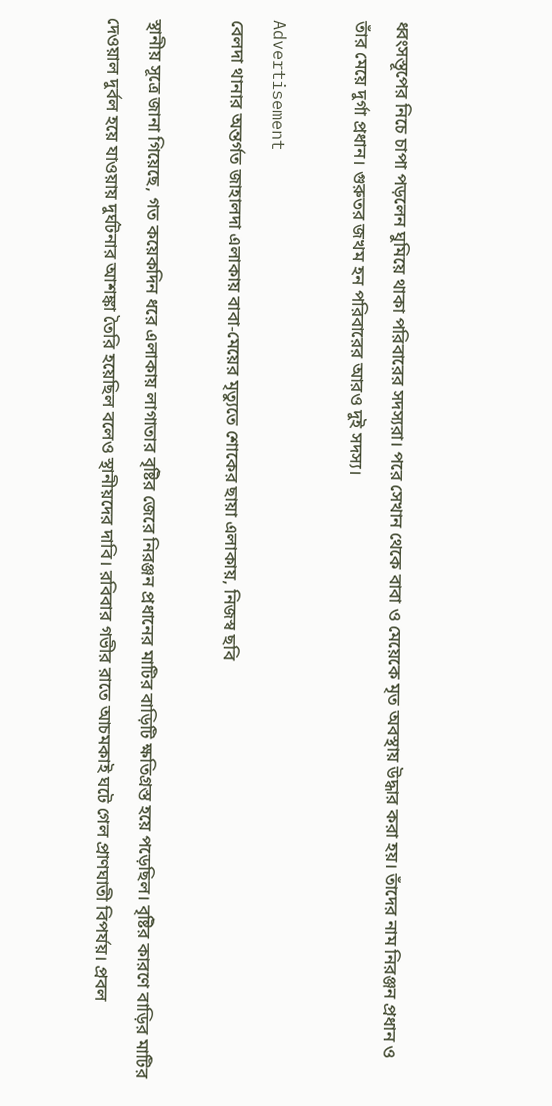ধ্বংসস্তূপের নিচে চাপা পড়লেন ঘুমিয়ে থাকা পরিবারের সদস্যরা। পরে সেখান থেকে বাবা ও মেয়েকে মৃত অবস্থায় উদ্ধার করা হয়। তাঁদের নাম নিরঞ্জন প্রধান ও তাঁর মেয়ে দুর্গা প্রধান। গুরুতর জখম হন পরিবারের আরও দুই সদস্য।

Advertisement
বেলদা থানার অন্তর্গত জাহালদা এলাকায় বাবা-মেয়ের মৃত্যুতে শোকের ছায়া এলাকায়, নিজস্ব ছবি

স্থানীয় সূত্রে জানা গিয়েছে, গত কয়েকদিন ধরে এলাকায় লাগাতার বৃষ্টির জেরে নিরঞ্জন প্রধানের মাটির বাড়িটি ক্ষতিগ্রস্ত হয়ে পড়েছিল। বৃষ্টির কারণে বাড়ির মাটির দেওয়াল দুর্বল হয়ে যাওয়ায় দুর্ঘটনার আশঙ্কা তৈরি হয়েছিল বলেও স্থানীয়দের দাবি। রবিবার গভীর রাতে আচমকাই ঘটে গেল প্রাণঘাতী বিপর্যয়। প্রবল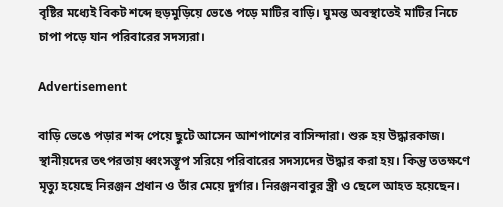বৃষ্টির মধ্যেই বিকট শব্দে হুড়মুড়িয়ে ভেঙে পড়ে মাটির বাড়ি। ঘুমন্ত অবস্থাতেই মাটির নিচে চাপা পড়ে যান পরিবারের সদস্যরা।

Advertisement

বাড়ি ভেঙে পড়ার শব্দ পেয়ে ছুটে আসেন আশপাশের বাসিন্দারা। শুরু হয় উদ্ধারকাজ। স্থানীয়দের তৎপরতায় ধ্বংসস্তূপ সরিয়ে পরিবারের সদস্যদের উদ্ধার করা হয়। কিন্তু ততক্ষণে মৃত্যু হয়েছে নিরঞ্জন প্রধান ও তাঁর মেয়ে দুর্গার। নিরঞ্জনবাবুর স্ত্রী ও ছেলে আহত হয়েছেন।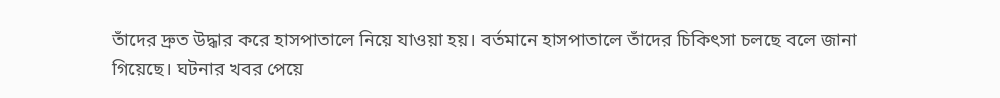তাঁদের দ্রুত উদ্ধার করে হাসপাতালে নিয়ে যাওয়া হয়। বর্তমানে হাসপাতালে তাঁদের চিকিৎসা চলছে বলে জানা গিয়েছে। ঘটনার খবর পেয়ে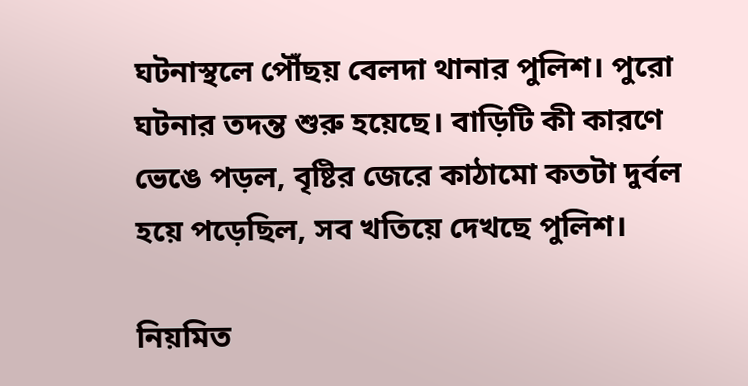ঘটনাস্থলে পৌঁছয় বেলদা থানার পুলিশ। পুরো ঘটনার তদন্ত শুরু হয়েছে। বাড়িটি কী কারণে ভেঙে পড়ল, বৃষ্টির জেরে কাঠামো কতটা দুর্বল হয়ে পড়েছিল, সব খতিয়ে দেখছে পুলিশ।

নিয়মিত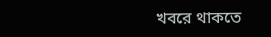খবরে থাকতে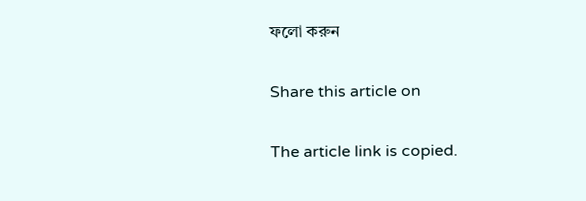ফলো করুন

Share this article on

The article link is copied.